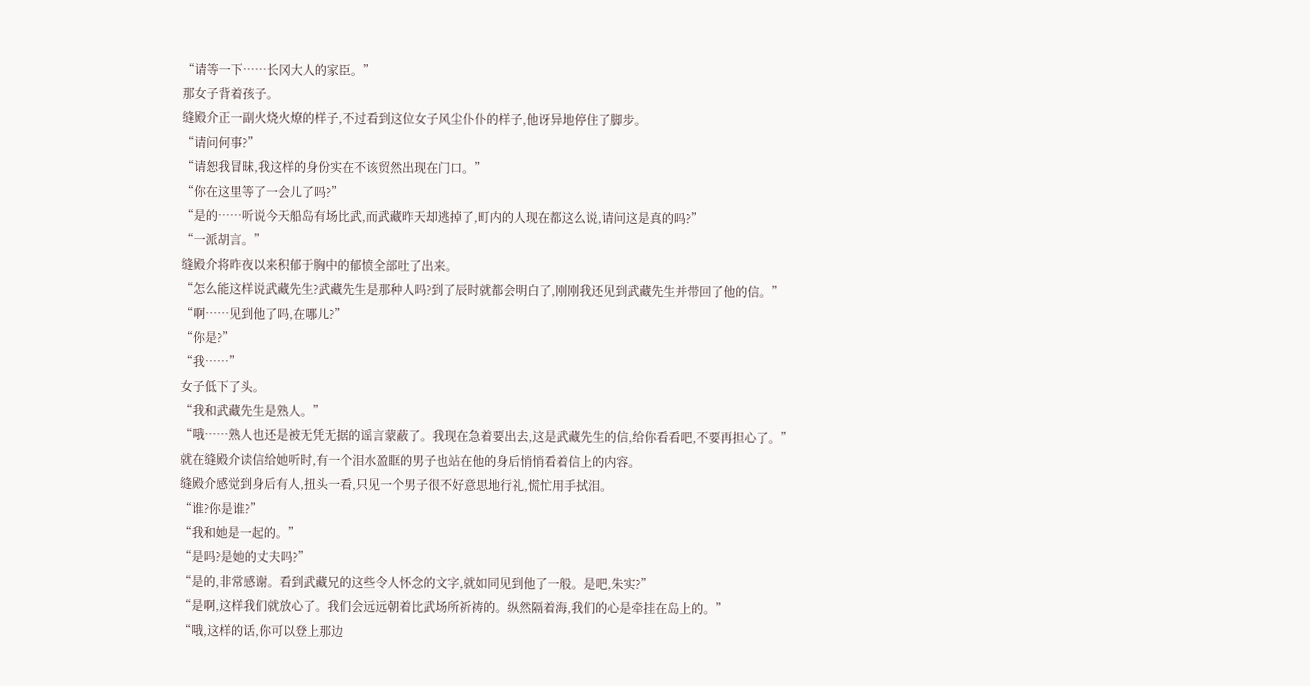“请等一下……长冈大人的家臣。”
那女子背着孩子。
缝殿介正一副火烧火燎的样子,不过看到这位女子风尘仆仆的样子,他讶异地停住了脚步。
“请问何事?”
“请恕我冒昧,我这样的身份实在不该贸然出现在门口。”
“你在这里等了一会儿了吗?”
“是的……听说今天船岛有场比武,而武藏昨天却逃掉了,町内的人现在都这么说,请问这是真的吗?”
“一派胡言。”
缝殿介将昨夜以来积郁于胸中的郁愤全部吐了出来。
“怎么能这样说武藏先生?武藏先生是那种人吗?到了辰时就都会明白了,刚刚我还见到武藏先生并带回了他的信。”
“啊……见到他了吗,在哪儿?”
“你是?”
“我……”
女子低下了头。
“我和武藏先生是熟人。”
“哦……熟人也还是被无凭无据的谣言蒙蔽了。我现在急着要出去,这是武藏先生的信,给你看看吧,不要再担心了。”
就在缝殿介读信给她听时,有一个泪水盈眶的男子也站在他的身后悄悄看着信上的内容。
缝殿介感觉到身后有人,扭头一看,只见一个男子很不好意思地行礼,慌忙用手拭泪。
“谁?你是谁?”
“我和她是一起的。”
“是吗?是她的丈夫吗?”
“是的,非常感谢。看到武藏兄的这些令人怀念的文字,就如同见到他了一般。是吧,朱实?”
“是啊,这样我们就放心了。我们会远远朝着比武场所祈祷的。纵然隔着海,我们的心是牵挂在岛上的。”
“哦,这样的话,你可以登上那边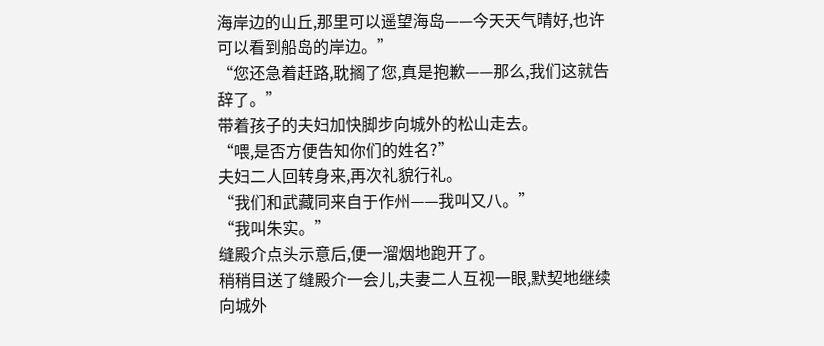海岸边的山丘,那里可以遥望海岛——今天天气晴好,也许可以看到船岛的岸边。”
“您还急着赶路,耽搁了您,真是抱歉——那么,我们这就告辞了。”
带着孩子的夫妇加快脚步向城外的松山走去。
“喂,是否方便告知你们的姓名?”
夫妇二人回转身来,再次礼貌行礼。
“我们和武藏同来自于作州——我叫又八。”
“我叫朱实。”
缝殿介点头示意后,便一溜烟地跑开了。
稍稍目送了缝殿介一会儿,夫妻二人互视一眼,默契地继续向城外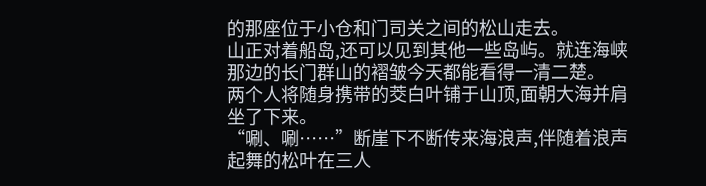的那座位于小仓和门司关之间的松山走去。
山正对着船岛,还可以见到其他一些岛屿。就连海峡那边的长门群山的褶皱今天都能看得一清二楚。
两个人将随身携带的茭白叶铺于山顶,面朝大海并肩坐了下来。
“唰、唰……”断崖下不断传来海浪声,伴随着浪声起舞的松叶在三人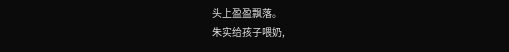头上盈盈飘落。
朱实给孩子喂奶,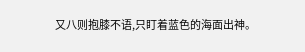又八则抱膝不语,只盯着蓝色的海面出神。